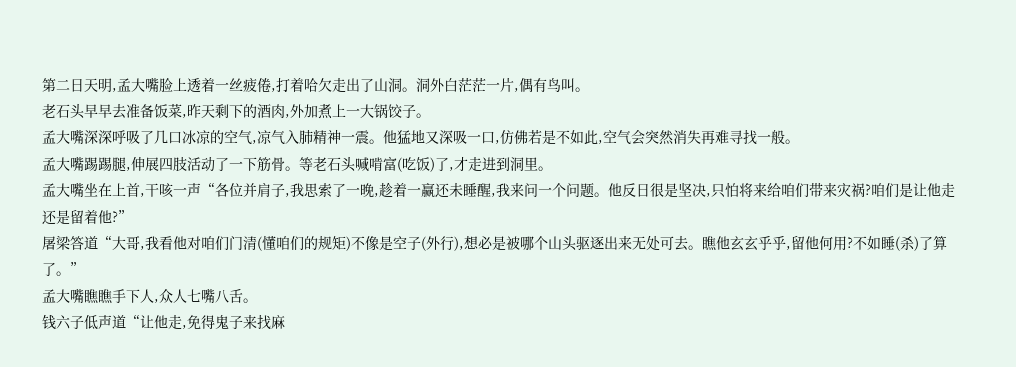第二日天明,孟大嘴脸上透着一丝疲倦,打着哈欠走出了山洞。洞外白茫茫一片,偶有鸟叫。
老石头早早去准备饭菜,昨天剩下的酒肉,外加煮上一大锅饺子。
孟大嘴深深呼吸了几口冰凉的空气,凉气入肺精神一震。他猛地又深吸一口,仿佛若是不如此,空气会突然消失再难寻找一般。
孟大嘴踢踢腿,伸展四肢活动了一下筋骨。等老石头喊啃富(吃饭)了,才走进到洞里。
孟大嘴坐在上首,干咳一声“各位并肩子,我思索了一晚,趁着一赢还未睡醒,我来问一个问题。他反日很是坚决,只怕将来给咱们带来灾祸?咱们是让他走还是留着他?”
屠梁答道“大哥,我看他对咱们门清(懂咱们的规矩)不像是空子(外行),想必是被哪个山头驱逐出来无处可去。瞧他玄玄乎乎,留他何用?不如睡(杀)了算了。”
孟大嘴瞧瞧手下人,众人七嘴八舌。
钱六子低声道“让他走,免得鬼子来找麻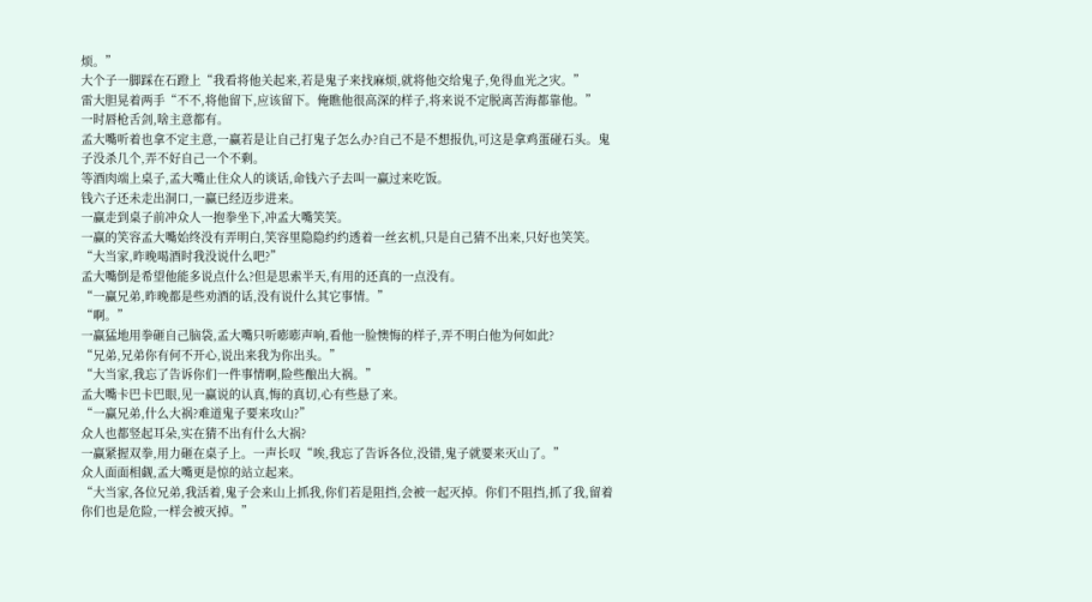烦。”
大个子一脚踩在石蹬上“我看将他关起来,若是鬼子来找麻烦,就将他交给鬼子,免得血光之灾。”
雷大胆晃着两手“不不,将他留下,应该留下。俺瞧他很高深的样子,将来说不定脱离苦海都靠他。”
一时唇枪舌剑,啥主意都有。
孟大嘴听着也拿不定主意,一赢若是让自己打鬼子怎么办?自己不是不想报仇,可这是拿鸡蛋碰石头。鬼子没杀几个,弄不好自己一个不剩。
等酒肉端上桌子,孟大嘴止住众人的谈话,命钱六子去叫一赢过来吃饭。
钱六子还未走出洞口,一赢已经迈步进来。
一赢走到桌子前冲众人一抱拳坐下,冲孟大嘴笑笑。
一赢的笑容孟大嘴始终没有弄明白,笑容里隐隐约约透着一丝玄机,只是自己猜不出来,只好也笑笑。
“大当家,昨晚喝酒时我没说什么吧?”
孟大嘴倒是希望他能多说点什么?但是思索半天,有用的还真的一点没有。
“一赢兄弟,昨晚都是些劝酒的话,没有说什么其它事情。”
“啊。”
一赢猛地用拳砸自己脑袋,孟大嘴只听嘭嘭声响,看他一脸懊悔的样子,弄不明白他为何如此?
“兄弟,兄弟你有何不开心,说出来我为你出头。”
“大当家,我忘了告诉你们一件事情啊,险些酿出大祸。”
孟大嘴卡巴卡巴眼,见一赢说的认真,悔的真切,心有些悬了来。
“一赢兄弟,什么大祸?难道鬼子要来攻山?”
众人也都竖起耳朵,实在猜不出有什么大祸?
一赢紧握双拳,用力砸在桌子上。一声长叹“唉,我忘了告诉各位,没错,鬼子就要来灭山了。”
众人面面相觑,孟大嘴更是惊的站立起来。
“大当家,各位兄弟,我活着,鬼子会来山上抓我,你们若是阻挡,会被一起灭掉。你们不阻挡,抓了我,留着你们也是危险,一样会被灭掉。”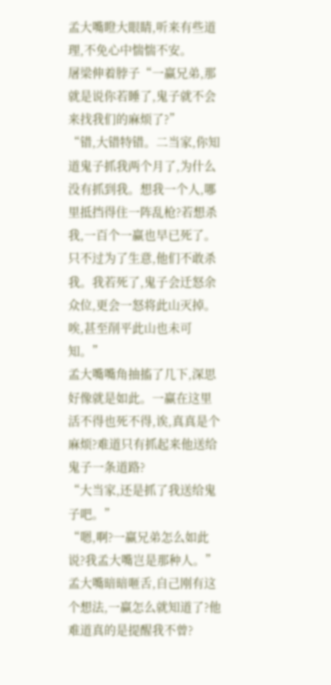孟大嘴瞪大眼睛,听来有些道理,不免心中惴惴不安。
屠梁伸着脖子“一赢兄弟,那就是说你若睡了,鬼子就不会来找我们的麻烦了?”
“错,大错特错。二当家,你知道鬼子抓我两个月了,为什么没有抓到我。想我一个人,哪里抵挡得住一阵乱枪?若想杀我,一百个一赢也早已死了。只不过为了生意,他们不敢杀我。我若死了,鬼子会迁怒余众位,更会一怒将此山灭掉。唉,甚至削平此山也未可知。”
孟大嘴嘴角抽搐了几下,深思好像就是如此。一赢在这里活不得也死不得,诶,真真是个麻烦?难道只有抓起来他送给鬼子一条道路?
“大当家,还是抓了我送给鬼子吧。”
“嗯,啊?一赢兄弟怎么如此说?我孟大嘴岂是那种人。”
孟大嘴暗暗咂舌,自己刚有这个想法,一赢怎么就知道了?他难道真的是提醒我不曾?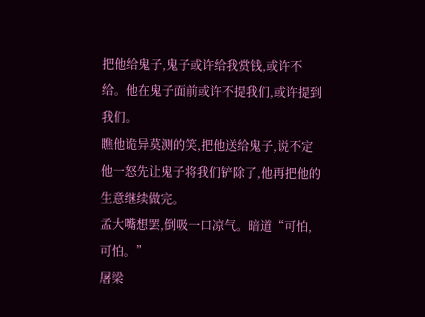把他给鬼子,鬼子或许给我赏钱,或许不给。他在鬼子面前或许不提我们,或许提到我们。
瞧他诡异莫测的笑,把他送给鬼子,说不定他一怒先让鬼子将我们铲除了,他再把他的生意继续做完。
孟大嘴想罢,倒吸一口凉气。暗道“可怕,可怕。”
屠梁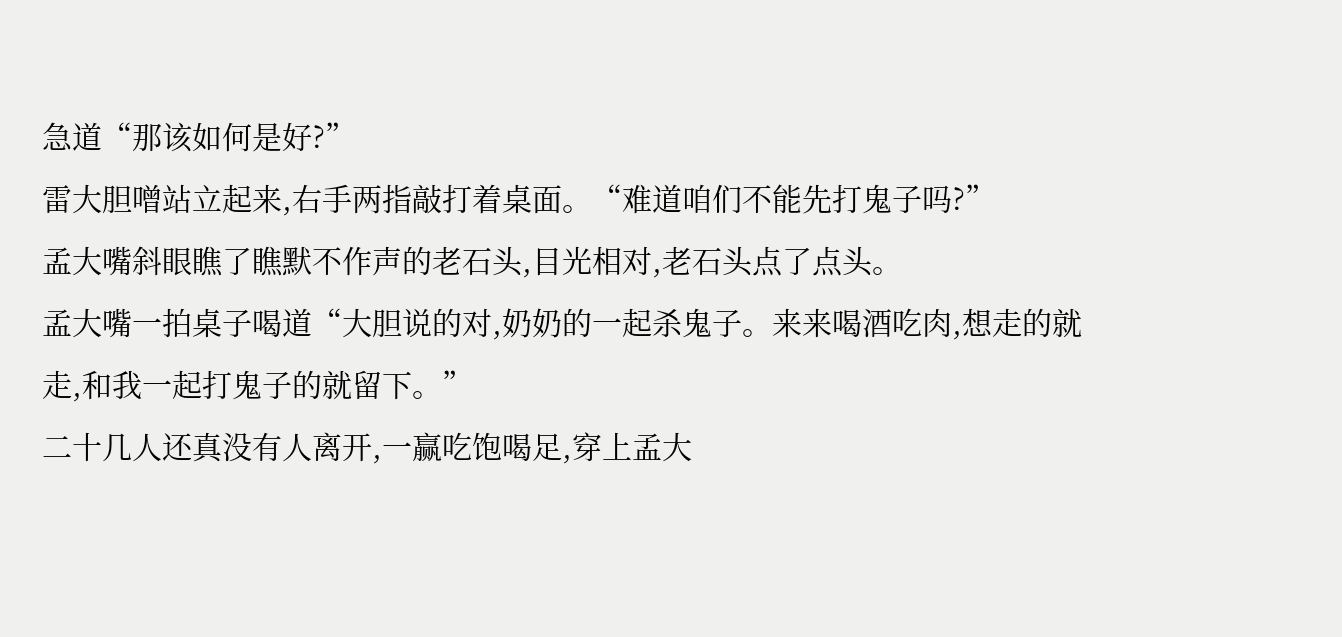急道“那该如何是好?”
雷大胆噌站立起来,右手两指敲打着桌面。“难道咱们不能先打鬼子吗?”
孟大嘴斜眼瞧了瞧默不作声的老石头,目光相对,老石头点了点头。
孟大嘴一拍桌子喝道“大胆说的对,奶奶的一起杀鬼子。来来喝酒吃肉,想走的就走,和我一起打鬼子的就留下。”
二十几人还真没有人离开,一赢吃饱喝足,穿上孟大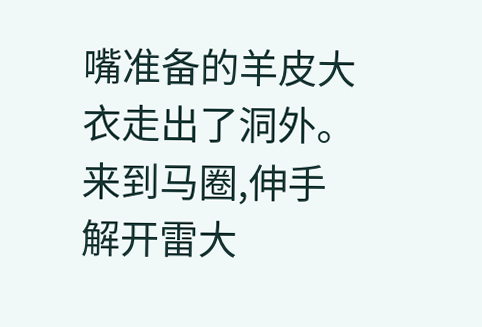嘴准备的羊皮大衣走出了洞外。
来到马圈,伸手解开雷大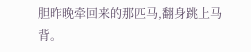胆昨晚牵回来的那匹马,翻身跳上马背。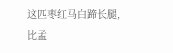这匹枣红马白蹄长腿,比孟